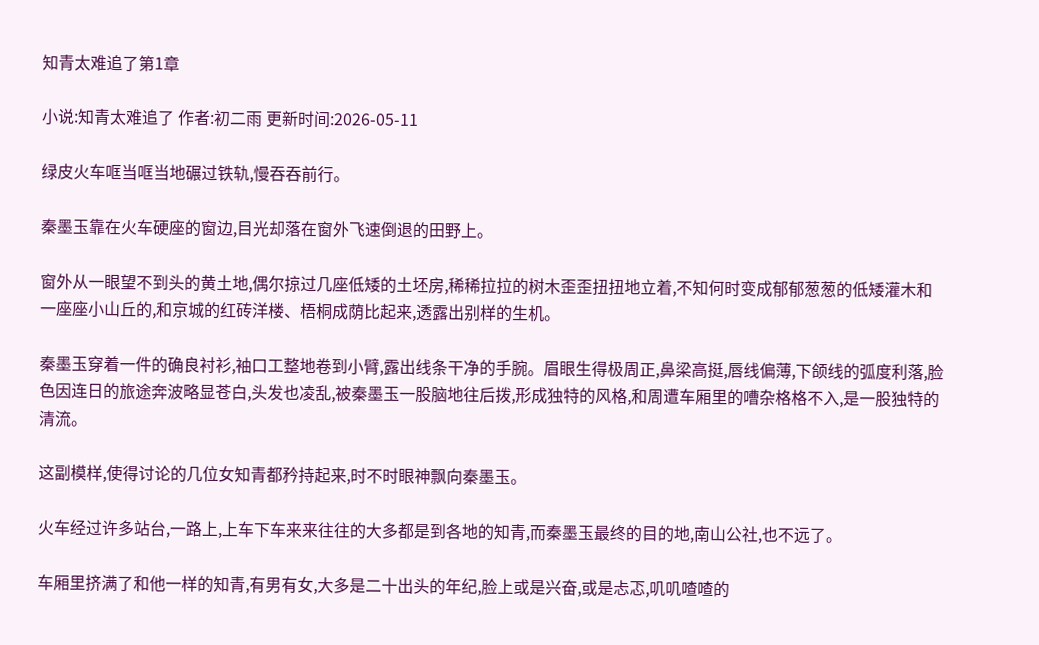知青太难追了第1章

小说:知青太难追了 作者:初二雨 更新时间:2026-05-11

绿皮火车哐当哐当地碾过铁轨,慢吞吞前行。

秦墨玉靠在火车硬座的窗边,目光却落在窗外飞速倒退的田野上。

窗外从一眼望不到头的黄土地,偶尔掠过几座低矮的土坯房,稀稀拉拉的树木歪歪扭扭地立着,不知何时变成郁郁葱葱的低矮灌木和一座座小山丘的,和京城的红砖洋楼、梧桐成荫比起来,透露出别样的生机。

秦墨玉穿着一件的确良衬衫,袖口工整地卷到小臂,露出线条干净的手腕。眉眼生得极周正,鼻梁高挺,唇线偏薄,下颌线的弧度利落,脸色因连日的旅途奔波略显苍白,头发也凌乱,被秦墨玉一股脑地往后拨,形成独特的风格,和周遭车厢里的嘈杂格格不入,是一股独特的清流。

这副模样,使得讨论的几位女知青都矜持起来,时不时眼神飘向秦墨玉。

火车经过许多站台,一路上,上车下车来来往往的大多都是到各地的知青,而秦墨玉最终的目的地,南山公社,也不远了。

车厢里挤满了和他一样的知青,有男有女,大多是二十出头的年纪,脸上或是兴奋,或是忐忑,叽叽喳喳的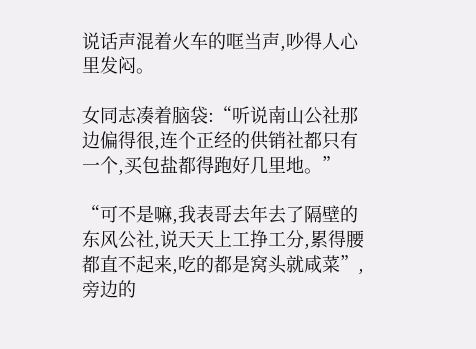说话声混着火车的哐当声,吵得人心里发闷。

女同志凑着脑袋:“听说南山公社那边偏得很,连个正经的供销社都只有一个,买包盐都得跑好几里地。”

“可不是嘛,我表哥去年去了隔壁的东风公社,说天天上工挣工分,累得腰都直不起来,吃的都是窝头就咸菜”,旁边的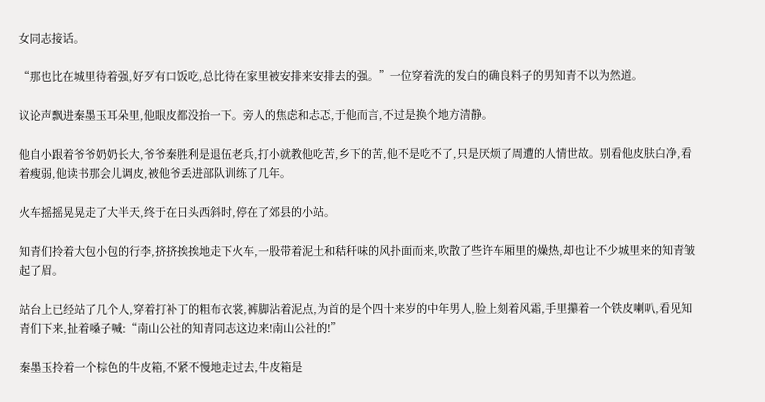女同志接话。

“那也比在城里待着强,好歹有口饭吃,总比待在家里被安排来安排去的强。”一位穿着洗的发白的确良料子的男知青不以为然道。

议论声飘进秦墨玉耳朵里,他眼皮都没抬一下。旁人的焦虑和忐忑,于他而言,不过是换个地方清静。

他自小跟着爷爷奶奶长大,爷爷秦胜利是退伍老兵,打小就教他吃苦,乡下的苦,他不是吃不了,只是厌烦了周遭的人情世故。别看他皮肤白净,看着瘦弱,他读书那会儿调皮,被他爷丢进部队训练了几年。

火车摇摇晃晃走了大半天,终于在日头西斜时,停在了郊县的小站。

知青们拎着大包小包的行李,挤挤挨挨地走下火车,一股带着泥土和秸秆味的风扑面而来,吹散了些许车厢里的燥热,却也让不少城里来的知青皱起了眉。

站台上已经站了几个人,穿着打补丁的粗布衣裳,裤脚沾着泥点,为首的是个四十来岁的中年男人,脸上刻着风霜,手里攥着一个铁皮喇叭,看见知青们下来,扯着嗓子喊:“南山公社的知青同志这边来!南山公社的!”

秦墨玉拎着一个棕色的牛皮箱,不紧不慢地走过去,牛皮箱是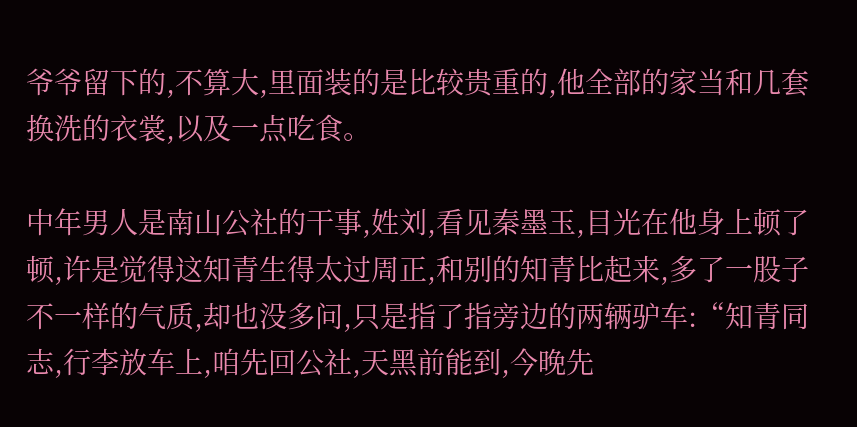爷爷留下的,不算大,里面装的是比较贵重的,他全部的家当和几套换洗的衣裳,以及一点吃食。

中年男人是南山公社的干事,姓刘,看见秦墨玉,目光在他身上顿了顿,许是觉得这知青生得太过周正,和别的知青比起来,多了一股子不一样的气质,却也没多问,只是指了指旁边的两辆驴车:“知青同志,行李放车上,咱先回公社,天黑前能到,今晚先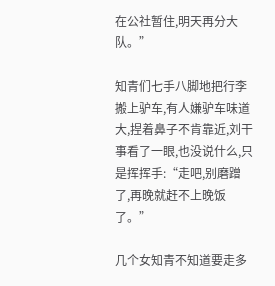在公社暂住,明天再分大队。”

知青们七手八脚地把行李搬上驴车,有人嫌驴车味道大,捏着鼻子不肯靠近,刘干事看了一眼,也没说什么,只是挥挥手:“走吧,别磨蹭了,再晚就赶不上晚饭了。”

几个女知青不知道要走多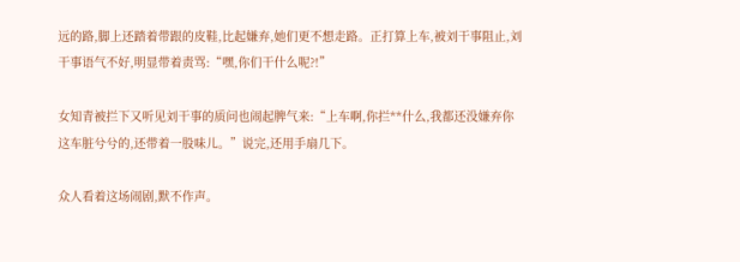远的路,脚上还踏着带跟的皮鞋,比起嫌弃,她们更不想走路。正打算上车,被刘干事阻止,刘干事语气不好,明显带着责骂:“嘿,你们干什么呢?!”

女知青被拦下又听见刘干事的质问也闹起脾气来:“上车啊,你拦**什么,我都还没嫌弃你这车脏兮兮的,还带着一股味儿。”说完,还用手扇几下。

众人看着这场闹剧,默不作声。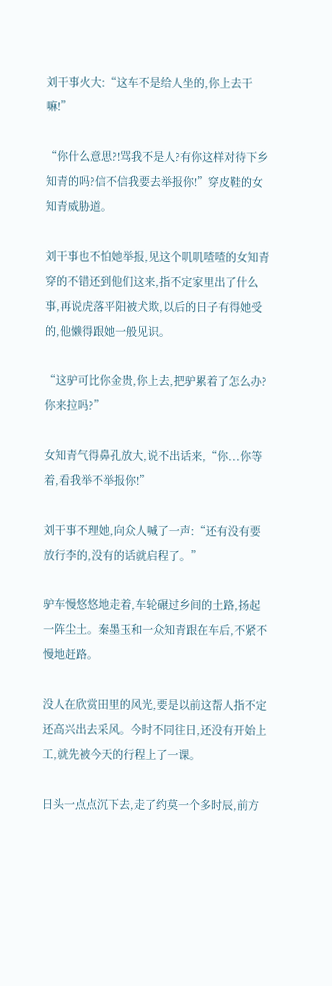刘干事火大:“这车不是给人坐的,你上去干嘛!”

“你什么意思?!骂我不是人?有你这样对待下乡知青的吗?信不信我要去举报你!”穿皮鞋的女知青威胁道。

刘干事也不怕她举报,见这个叽叽喳喳的女知青穿的不错还到他们这来,指不定家里出了什么事,再说虎落平阳被犬欺,以后的日子有得她受的,他懒得跟她一般见识。

“这驴可比你金贵,你上去,把驴累着了怎么办?你来拉吗?”

女知青气得鼻孔放大,说不出话来,“你...你等着,看我举不举报你!”

刘干事不理她,向众人喊了一声:“还有没有要放行李的,没有的话就启程了。”

驴车慢悠悠地走着,车轮碾过乡间的土路,扬起一阵尘土。秦墨玉和一众知青跟在车后,不紧不慢地赶路。

没人在欣赏田里的风光,要是以前这帮人指不定还高兴出去采风。今时不同往日,还没有开始上工,就先被今天的行程上了一课。

日头一点点沉下去,走了约莫一个多时辰,前方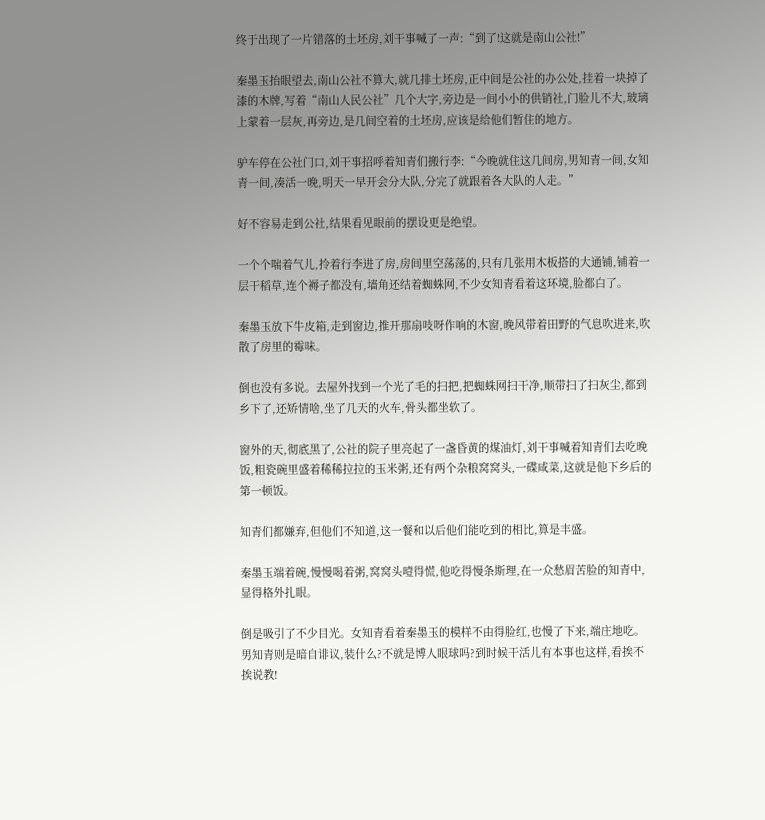终于出现了一片错落的土坯房,刘干事喊了一声:“到了!这就是南山公社!”

秦墨玉抬眼望去,南山公社不算大,就几排土坯房,正中间是公社的办公处,挂着一块掉了漆的木牌,写着“南山人民公社”几个大字,旁边是一间小小的供销社,门脸儿不大,玻璃上蒙着一层灰,再旁边,是几间空着的土坯房,应该是给他们暂住的地方。

驴车停在公社门口,刘干事招呼着知青们搬行李:“今晚就住这几间房,男知青一间,女知青一间,凑活一晚,明天一早开会分大队,分完了就跟着各大队的人走。”

好不容易走到公社,结果看见眼前的摆设更是绝望。

一个个喘着气儿,拎着行李进了房,房间里空荡荡的,只有几张用木板搭的大通铺,铺着一层干稻草,连个褥子都没有,墙角还结着蜘蛛网,不少女知青看着这环境,脸都白了。

秦墨玉放下牛皮箱,走到窗边,推开那扇吱呀作响的木窗,晚风带着田野的气息吹进来,吹散了房里的霉味。

倒也没有多说。去屋外找到一个光了毛的扫把,把蜘蛛网扫干净,顺带扫了扫灰尘,都到乡下了,还矫情啥,坐了几天的火车,骨头都坐软了。

窗外的天,彻底黑了,公社的院子里亮起了一盏昏黄的煤油灯,刘干事喊着知青们去吃晚饭,粗瓷碗里盛着稀稀拉拉的玉米粥,还有两个杂粮窝窝头,一碟咸菜,这就是他下乡后的第一顿饭。

知青们都嫌弃,但他们不知道,这一餐和以后他们能吃到的相比,算是丰盛。

秦墨玉端着碗,慢慢喝着粥,窝窝头噎得慌,他吃得慢条斯理,在一众愁眉苦脸的知青中,显得格外扎眼。

倒是吸引了不少目光。女知青看着秦墨玉的模样不由得脸红,也慢了下来,端庄地吃。男知青则是暗自诽议,装什么?不就是博人眼球吗?到时候干活儿有本事也这样,看挨不挨说教!